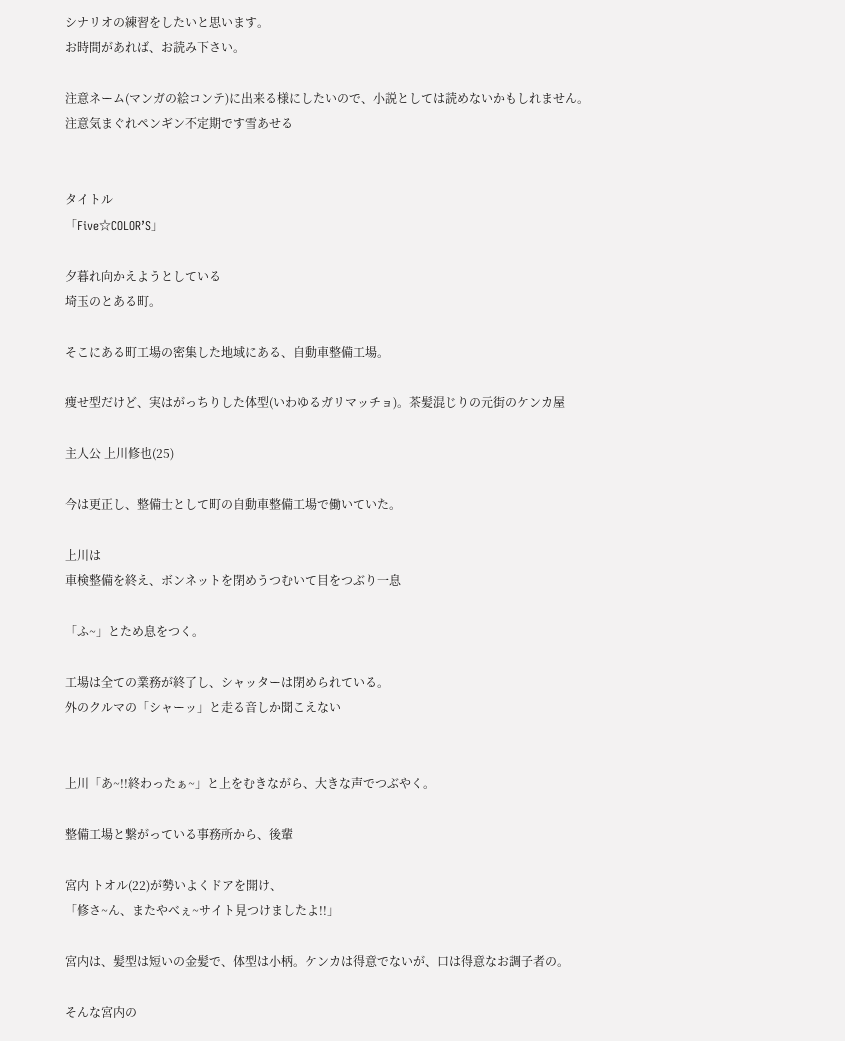シナリオの練習をしたいと思います。
お時間があれば、お読み下さい。

注意ネーム(マンガの絵コンテ)に出来る様にしたいので、小説としては読めないかもしれません。
注意気まぐれペンギン不定期です雪あせる


タイトル
「Five☆COLOR’S」

夕暮れ向かえようとしている
埼玉のとある町。

そこにある町工場の密集した地域にある、自動車整備工場。

痩せ型だけど、実はがっちりした体型(いわゆるガリマッチョ)。茶髪混じりの元街のケンカ屋

主人公 上川修也(25)

今は更正し、整備士として町の自動車整備工場で働いていた。

上川は
車検整備を終え、ボンネットを閉めうつむいて目をつぶり一息

「ふ~」とため息をつく。

工場は全ての業務が終了し、シャッターは閉められている。
外のクルマの「シャーッ」と走る音しか聞こえない


上川「あ~!!終わったぁ~」と上をむきながら、大きな声でつぶやく。

整備工場と繋がっている事務所から、後輩

宮内 トオル(22)が勢いよくドアを開け、
「修さ~ん、またやべぇ~サイト見つけましたよ!!」

宮内は、髪型は短いの金髪で、体型は小柄。ケンカは得意でないが、口は得意なお調子者の。

そんな宮内の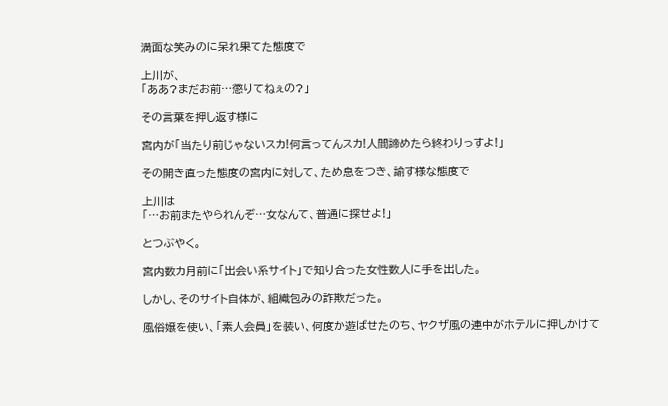満面な笑みのに呆れ果てた態度で

上川が、
「ああ?まだお前…懲りてねぇの?」

その言葉を押し返す様に

宮内が「当たり前じゃないスカ!何言ってんスカ!人間諦めたら終わりっすよ!」

その開き直った態度の宮内に対して、ため息をつき、諭す様な態度で

上川は
「…お前またやられんぞ…女なんて、普通に探せよ!」

とつぶやく。

宮内数カ月前に「出会い系サイト」で知り合った女性数人に手を出した。

しかし、そのサイト自体が、組織包みの詐欺だった。

風俗嬢を使い、「素人会員」を装い、何度か遊ばせたのち、ヤクザ風の連中がホテルに押しかけて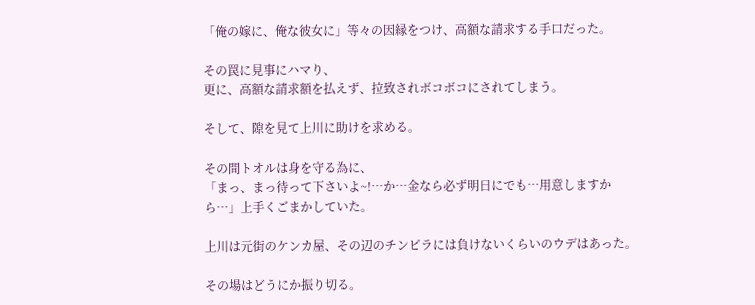「俺の嫁に、俺な彼女に」等々の因縁をつけ、高額な請求する手口だった。

その罠に見事にハマり、
更に、高額な請求額を払えず、拉致されボコボコにされてしまう。

そして、隙を見て上川に助けを求める。

その間トオルは身を守る為に、
「まっ、まっ待って下さいよ~!…か…金なら必ず明日にでも…用意しますから…」上手くごまかしていた。

上川は元街のケンカ屋、その辺のチンピラには負けないくらいのウデはあった。

その場はどうにか振り切る。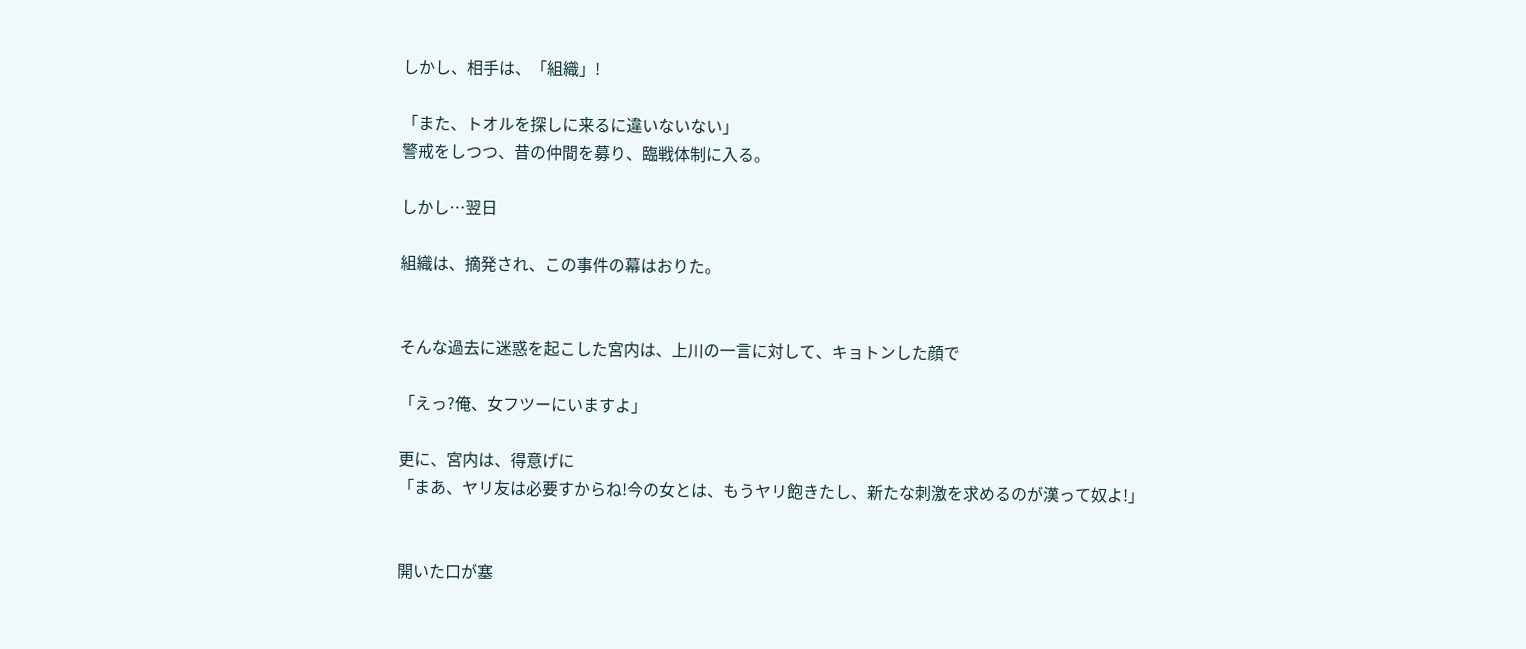しかし、相手は、「組織」!

「また、トオルを探しに来るに違いないない」
警戒をしつつ、昔の仲間を募り、臨戦体制に入る。

しかし…翌日

組織は、摘発され、この事件の幕はおりた。


そんな過去に迷惑を起こした宮内は、上川の一言に対して、キョトンした顔で

「えっ?俺、女フツーにいますよ」

更に、宮内は、得意げに
「まあ、ヤリ友は必要すからね!今の女とは、もうヤリ飽きたし、新たな刺激を求めるのが漢って奴よ!」


開いた口が塞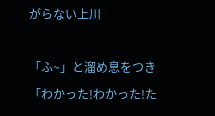がらない上川

「ふ~」と溜め息をつき
「わかった!わかった!た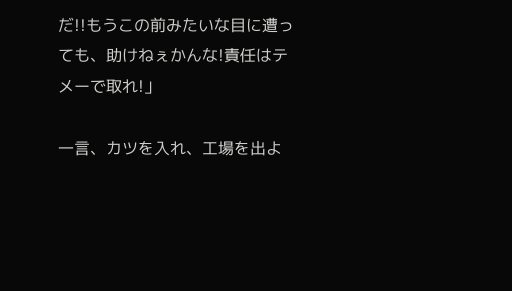だ!!もうこの前みたいな目に遭っても、助けねぇかんな!責任はテメーで取れ!」

一言、カツを入れ、工場を出よ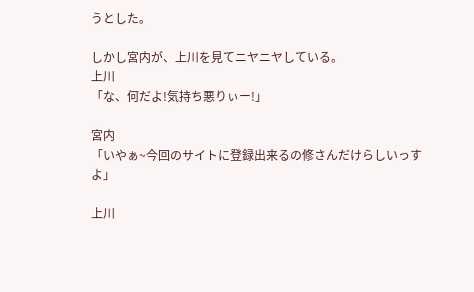うとした。

しかし宮内が、上川を見てニヤニヤしている。
上川
「な、何だよ!気持ち悪りぃー!」

宮内
「いやぁ~今回のサイトに登録出来るの修さんだけらしいっすよ」

上川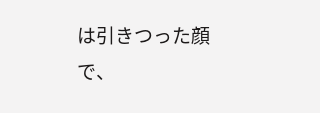は引きつった顔で、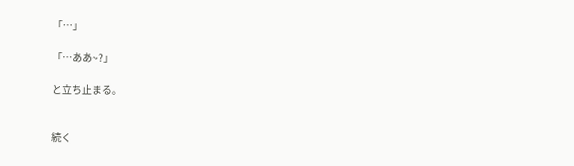「…」

「…ああ~?」

と立ち止まる。


続く